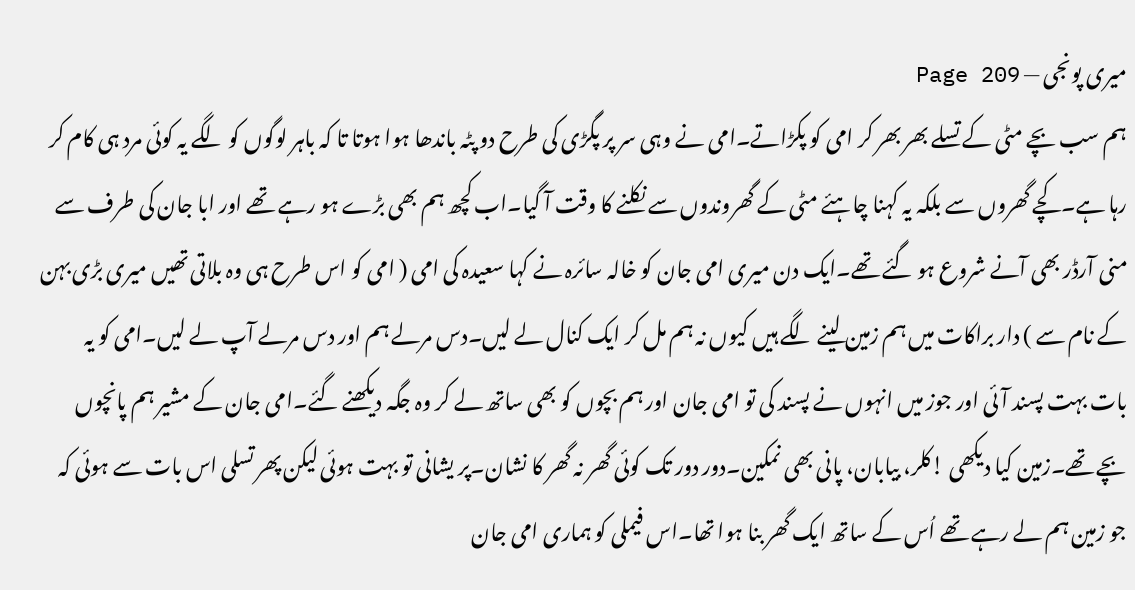میری پونجی — Page 209
ہم سب بچے مٹی کے تسلے بھر بھر کر امی کو پکڑاتے۔امی نے وہی سر پر پگڑی کی طرح دو پٹہ باندھا ہوا ہوتا تا کہ باہر لوگوں کو لگے یہ کوئی مرد ہی کام کر رہا ہے۔کچے گھروں سے بلکہ یہ کہنا چاہئے مٹی کے گھروندوں سے نکلنے کا وقت آ گیا۔اب کچھ ہم بھی بڑے ہو رہے تھے اور ابا جان کی طرف سے منی آرڈر بھی آنے شروع ہو گئے تھے۔ایک دن میری امی جان کو خالہ سائرہ نے کہا سعیدہ کی امی ( امی کو اس طرح ہی وہ بلاتی تھیں میری بڑی بہن کے نام سے ) دار براکات میں ہم زمین لینے لگے ہیں کیوں نہ ہم مل کر ایک کنال لے لیں۔دس مرلے ہم اور دس مرلے آپ لے لیں۔امی کو یہ بات بہت پسند آئی اور جوز میں انہوں نے پسند کی تو امی جان اور ہم بچوں کو بھی ساتھ لے کر وہ جگہ دیکھنے گئے۔امی جان کے مشیر ہم پانچوں بچے تھے۔زمین کیا دیکھی !کلر، بیابان، پانی بھی نمکین۔دور دور تک کوئی گھر نہ گھر کا نشان۔پر یشانی تو بہت ہوئی لیکن پھر تسلی اس بات سے ہوئی کہ جو زمین ہم لے رہے تھے اُس کے ساتھ ایک گھر بنا ہوا تھا۔اس فیملی کو ہماری امی جان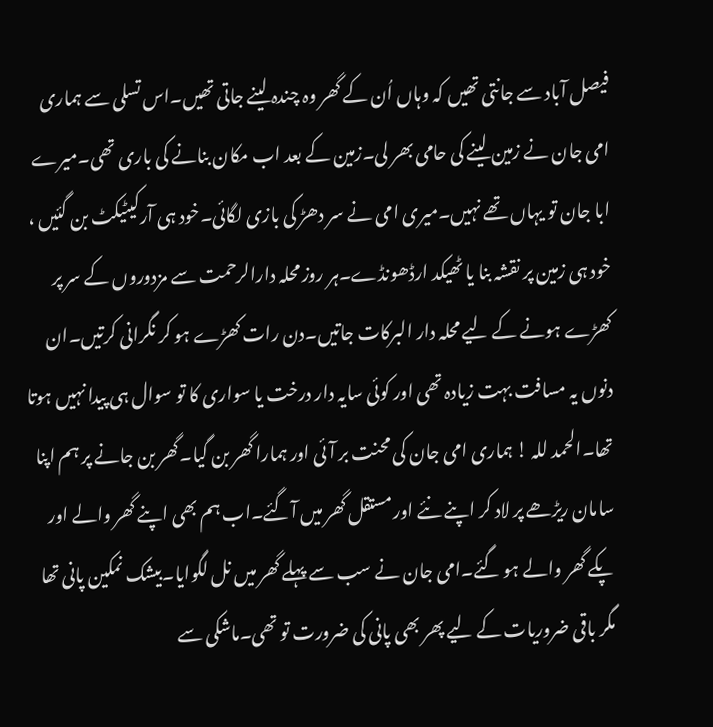فیصل آباد سے جانتی تھیں کہ وہاں اُن کے گھر وہ چندہ لینے جاتی تھیں۔اس تسلی سے ہماری امی جان نے زمین لینے کی حامی بھر لی۔زمین کے بعد اب مکان بنانے کی باری تھی۔میرے ابا جان تو یہاں تھے نہیں۔میری امی نے سر دھڑ کی بازی لگائی۔خود ہی آرکیٹیکٹ بن گئیں ، خود ہی زمین پر نقشہ بنا یا ٹھیکد ارڈھونڈے۔ہر روز محلہ دارالرحمت سے مزدوروں کے سر پر کھڑے ہونے کے لیے محلہ دار البرکات جاتیں۔دن رات کھڑے ہو کر نگرانی کرتیں۔ان دنوں یہ مسافت بہت زیادہ تھی اور کوئی سایہ دار درخت یا سواری کا تو سوال ہی پیدا نہیں ہوتا تھا۔الحمد للہ ! ہماری امی جان کی محنت بر آئی اور ہمارا گھر بن گیا۔گھر بن جانے پر ہم اپنا سامان ریڑھے پر لاد کر اپنے نئے اور مستقل گھر میں آگئے۔اب ہم بھی اپنے گھر والے اور پکے گھر والے ہو گئے۔امی جان نے سب سے پہلے گھر میں نل لگوایا۔بیشک نمکین پانی تھا مگر باقی ضروریات کے لیے پھر بھی پانی کی ضرورت تو تھی۔ماشکی سے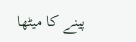پینے کا میٹھا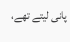پانی لیتے تھے،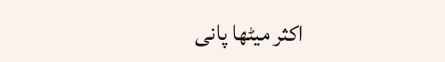اکثر میٹھا پانی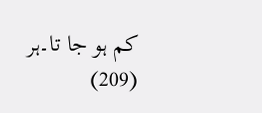کم ہو جا تا۔ہر (209)